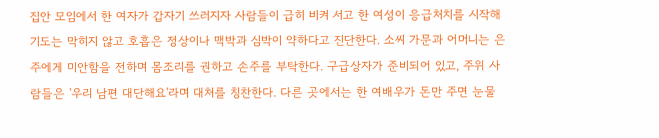집안 모임에서 한 여자가 갑자기 쓰러지자 사람들이 급히 비켜 서고 한 여성이 응급처치를 시작해 기도는 막히지 않고 호흡은 정상이나 맥박과 심박이 약하다고 진단한다. 소씨 가문과 어머니는 은주에게 미안함을 전하며 몸조리를 권하고 손주를 부탁한다. 구급상자가 준비되어 있고, 주위 사람들은 '우리 남편 대단해요'라며 대처를 칭찬한다. 다른 곳에서는 한 여배우가 돈만 주면 눈물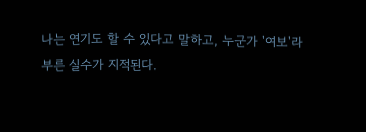나는 연기도 할 수 있다고 말하고, 누군가 '여보'라 부른 실수가 지적된다.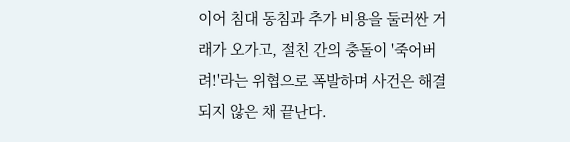이어 침대 동침과 추가 비용을 둘러싼 거래가 오가고, 절친 간의 충돌이 '죽어버려!'라는 위협으로 폭발하며 사건은 해결되지 않은 채 끝난다.